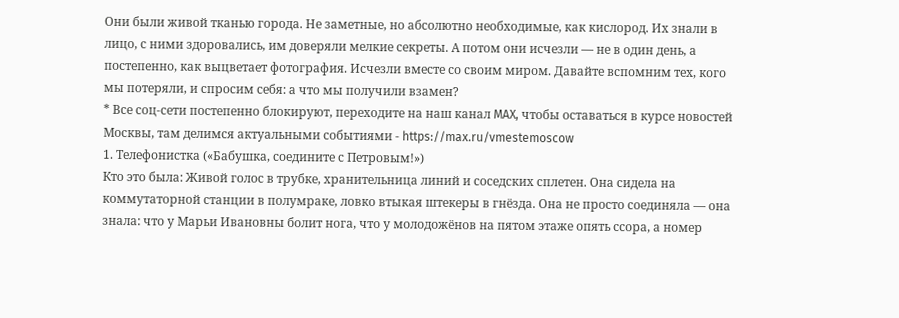Они были живой тканью города. Не заметные, но абсолютно необходимые, как кислород. Их знали в лицо, с ними здоровались, им доверяли мелкие секреты. А потом они исчезли — не в один день, а постепенно, как выцветает фотография. Исчезли вместе со своим миром. Давайте вспомним тех, кого мы потеряли, и спросим себя: а что мы получили взамен?
* Все соц-сети постепенно блокируют, переходите на наш канал MAX, чтобы оставаться в курсе новостей Москвы, там делимся актуальными событиями - https://max.ru/vmestemoscow
1. Телефонистка («Бабушка, соедините с Петровым!»)
Кто это была: Живой голос в трубке, хранительница линий и соседских сплетен. Она сидела на коммутаторной станции в полумраке, ловко втыкая штекеры в гнёзда. Она не просто соединяла — она знала: что у Марьи Ивановны болит нога, что у молодожёнов на пятом этаже опять ссора, а номер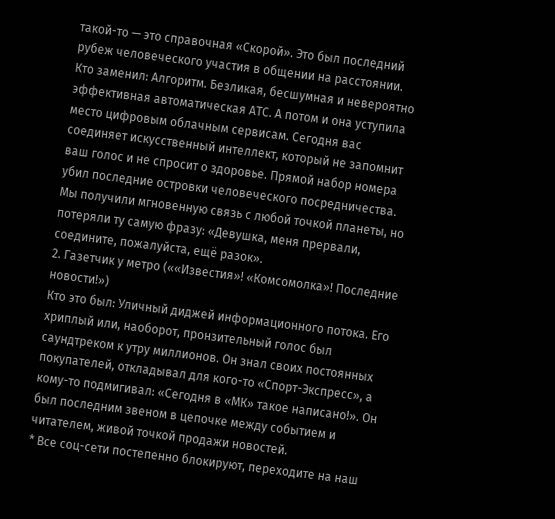такой-то — это справочная «Скорой». Это был последний рубеж человеческого участия в общении на расстоянии.
Кто заменил: Алгоритм. Безликая, бесшумная и невероятно эффективная автоматическая АТС. А потом и она уступила место цифровым облачным сервисам. Сегодня вас соединяет искусственный интеллект, который не запомнит ваш голос и не спросит о здоровье. Прямой набор номера убил последние островки человеческого посредничества. Мы получили мгновенную связь с любой точкой планеты, но потеряли ту самую фразу: «Девушка, меня прервали, соедините, пожалуйста, ещё разок».
2. Газетчик у метро (««Известия»! «Комсомолка»! Последние новости!»)
Кто это был: Уличный диджей информационного потока. Его хриплый или, наоборот, пронзительный голос был саундтреком к утру миллионов. Он знал своих постоянных покупателей, откладывал для кого-то «Спорт-Экспресс», а кому-то подмигивал: «Сегодня в «МК» такое написано!». Он был последним звеном в цепочке между событием и читателем, живой точкой продажи новостей.
* Все соц-сети постепенно блокируют, переходите на наш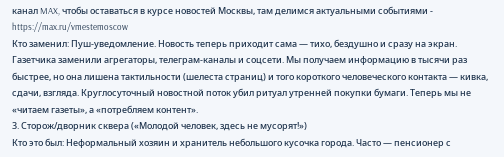канал MAX, чтобы оставаться в курсе новостей Москвы, там делимся актуальными событиями - https://max.ru/vmestemoscow
Кто заменил: Пуш-уведомление. Новость теперь приходит сама — тихо, бездушно и сразу на экран. Газетчика заменили агрегаторы, телеграм-каналы и соцсети. Мы получаем информацию в тысячи раз быстрее, но она лишена тактильности (шелеста страниц) и того короткого человеческого контакта — кивка, сдачи, взгляда. Круглосуточный новостной поток убил ритуал утренней покупки бумаги. Теперь мы не «читаем газеты», а «потребляем контент».
3. Сторож/дворник сквера («Молодой человек, здесь не мусорят!»)
Кто это был: Неформальный хозяин и хранитель небольшого кусочка города. Часто — пенсионер с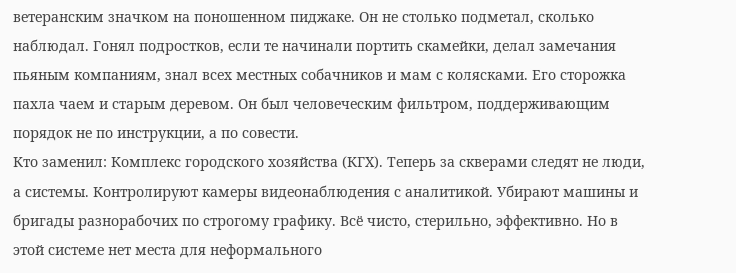ветеранским значком на поношенном пиджаке. Он не столько подметал, сколько наблюдал. Гонял подростков, если те начинали портить скамейки, делал замечания пьяным компаниям, знал всех местных собачников и мам с колясками. Его сторожка пахла чаем и старым деревом. Он был человеческим фильтром, поддерживающим порядок не по инструкции, а по совести.
Кто заменил: Комплекс городского хозяйства (КГХ). Теперь за скверами следят не люди, а системы. Контролируют камеры видеонаблюдения с аналитикой. Убирают машины и бригады разнорабочих по строгому графику. Всё чисто, стерильно, эффективно. Но в этой системе нет места для неформального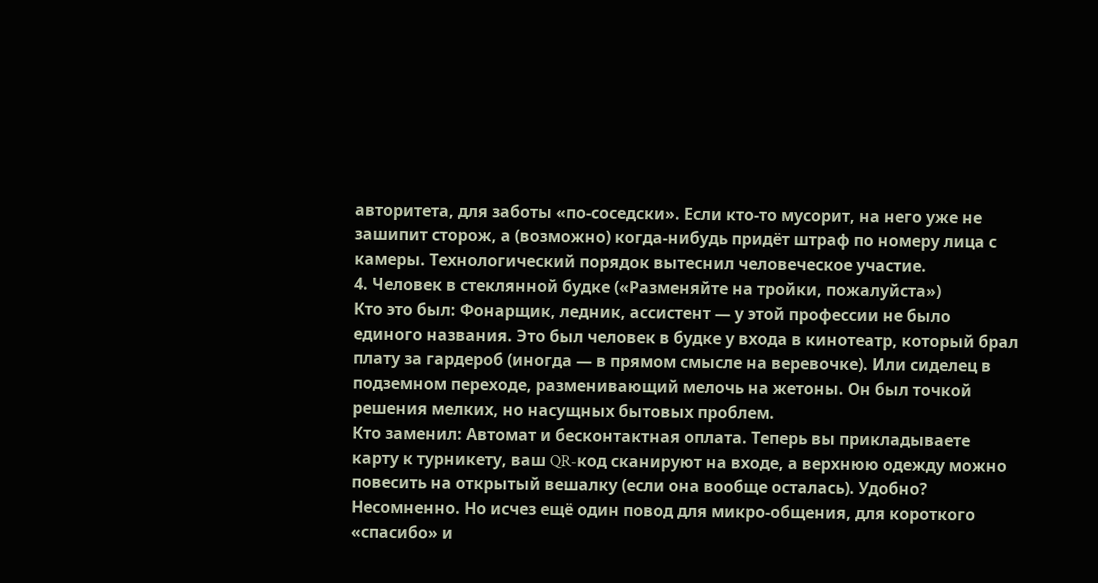авторитета, для заботы «по-соседски». Если кто-то мусорит, на него уже не зашипит сторож, а (возможно) когда-нибудь придёт штраф по номеру лица с камеры. Технологический порядок вытеснил человеческое участие.
4. Человек в стеклянной будке («Разменяйте на тройки, пожалуйста»)
Кто это был: Фонарщик, ледник, ассистент — у этой профессии не было единого названия. Это был человек в будке у входа в кинотеатр, который брал плату за гардероб (иногда — в прямом смысле на веревочке). Или сиделец в подземном переходе, разменивающий мелочь на жетоны. Он был точкой решения мелких, но насущных бытовых проблем.
Кто заменил: Автомат и бесконтактная оплата. Теперь вы прикладываете карту к турникету, ваш QR-код сканируют на входе, а верхнюю одежду можно повесить на открытый вешалку (если она вообще осталась). Удобно? Несомненно. Но исчез ещё один повод для микро-общения, для короткого «спасибо» и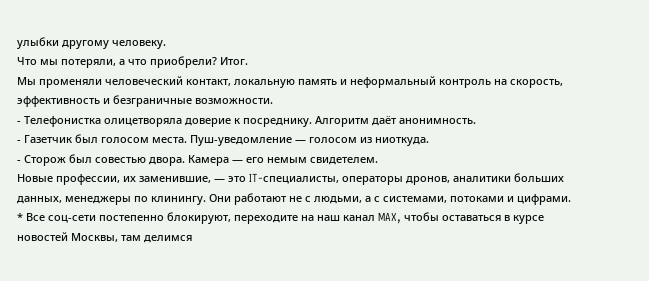улыбки другому человеку.
Что мы потеряли, а что приобрели? Итог.
Мы променяли человеческий контакт, локальную память и неформальный контроль на скорость, эффективность и безграничные возможности.
- Телефонистка олицетворяла доверие к посреднику. Алгоритм даёт анонимность.
- Газетчик был голосом места. Пуш-уведомление — голосом из ниоткуда.
- Сторож был совестью двора. Камера — его немым свидетелем.
Новые профессии, их заменившие, — это IT-специалисты, операторы дронов, аналитики больших данных, менеджеры по клинингу. Они работают не с людьми, а с системами, потоками и цифрами.
* Все соц-сети постепенно блокируют, переходите на наш канал MAX, чтобы оставаться в курсе новостей Москвы, там делимся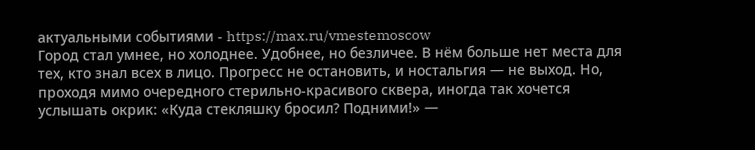актуальными событиями - https://max.ru/vmestemoscow
Город стал умнее, но холоднее. Удобнее, но безличее. В нём больше нет места для тех, кто знал всех в лицо. Прогресс не остановить, и ностальгия — не выход. Но, проходя мимо очередного стерильно-красивого сквера, иногда так хочется услышать окрик: «Куда стекляшку бросил? Подними!» —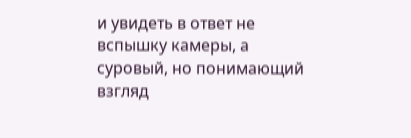и увидеть в ответ не вспышку камеры, а суровый, но понимающий взгляд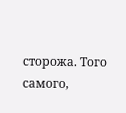сторожа. Того самого,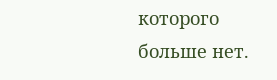которого больше нет.